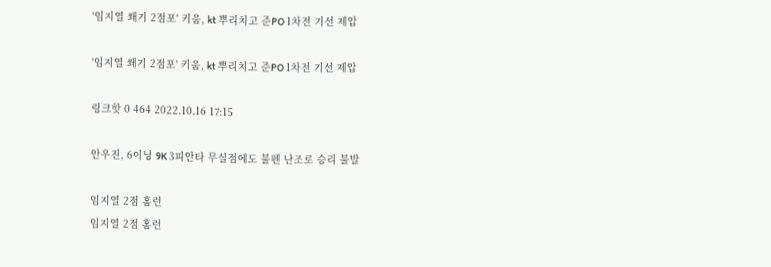'임지열 쐐기 2점포' 키움, kt 뿌리치고 준PO 1차전 기선 제압

'임지열 쐐기 2점포' 키움, kt 뿌리치고 준PO 1차전 기선 제압

링크핫 0 464 2022.10.16 17:15

안우진, 6이닝 9K 3피안타 무실점에도 불펜 난조로 승리 불발

임지열 2점 홈런
임지열 2점 홈런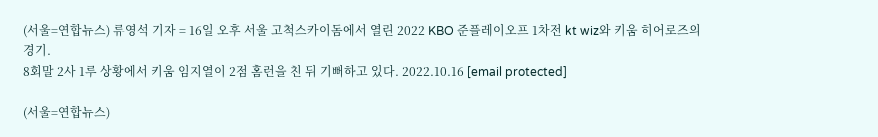(서울=연합뉴스) 류영석 기자 = 16일 오후 서울 고척스카이돔에서 열린 2022 KBO 준플레이오프 1차전 kt wiz와 키움 히어로즈의 경기.
8회말 2사 1루 상황에서 키움 임지열이 2점 홈런을 친 뒤 기뻐하고 있다. 2022.10.16 [email protected]

(서울=연합뉴스)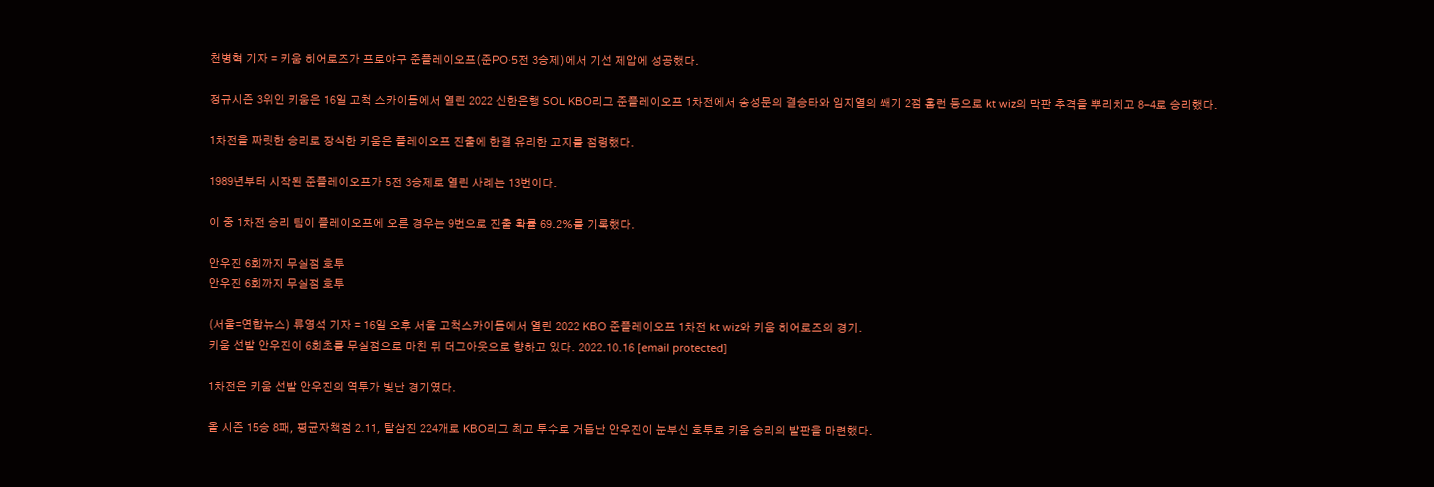천병혁 기자 = 키움 히어로즈가 프로야구 준플레이오프(준PO·5전 3승제)에서 기선 제압에 성공했다.

정규시즌 3위인 키움은 16일 고척 스카이돔에서 열린 2022 신한은행 SOL KBO리그 준플레이오프 1차전에서 송성문의 결승타와 임지열의 쐐기 2점 홈런 등으로 kt wiz의 막판 추격을 뿌리치고 8-4로 승리했다.

1차전을 짜릿한 승리로 장식한 키움은 플레이오프 진출에 한결 유리한 고지를 점령했다.

1989년부터 시작된 준플레이오프가 5전 3승제로 열린 사례는 13번이다.

이 중 1차전 승리 팀이 플레이오프에 오른 경우는 9번으로 진출 확률 69.2%를 기록했다.

안우진 6회까지 무실점 호투
안우진 6회까지 무실점 호투

(서울=연합뉴스) 류영석 기자 = 16일 오후 서울 고척스카이돔에서 열린 2022 KBO 준플레이오프 1차전 kt wiz와 키움 히어로즈의 경기.
키움 선발 안우진이 6회초를 무실점으로 마친 뒤 더그아웃으로 향하고 있다. 2022.10.16 [email protected]

1차전은 키움 선발 안우진의 역투가 빛난 경기였다.

올 시즌 15승 8패, 평균자책점 2.11, 탈삼진 224개로 KBO리그 최고 투수로 거듭난 안우진이 눈부신 호투로 키움 승리의 발판을 마련했다.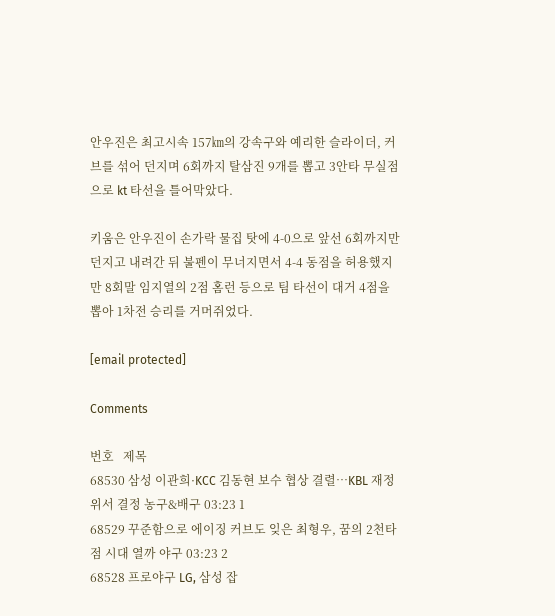안우진은 최고시속 157㎞의 강속구와 예리한 슬라이더, 커브를 섞어 던지며 6회까지 탈삼진 9개를 뽑고 3안타 무실점으로 kt 타선을 틀어막았다.

키움은 안우진이 손가락 물집 탓에 4-0으로 앞선 6회까지만 던지고 내려간 뒤 불펜이 무너지면서 4-4 동점을 허용했지만 8회말 임지열의 2점 홈런 등으로 팀 타선이 대거 4점을 뽑아 1차전 승리를 거머쥐었다.

[email protected]

Comments

번호   제목
68530 삼성 이관희·KCC 김동현 보수 협상 결렬…KBL 재정위서 결정 농구&배구 03:23 1
68529 꾸준함으로 에이징 커브도 잊은 최형우, 꿈의 2천타점 시대 열까 야구 03:23 2
68528 프로야구 LG, 삼성 잡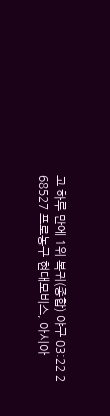고 하루 만에 1위 복귀(종합) 야구 03:22 2
68527 프로농구 현대모비스, 아시아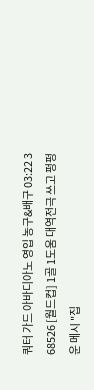쿼터 가드 아바디아노 영입 농구&배구 03:22 3
68526 [월드컵] 1골 1도움 대역전극 쓰고 펑펑 운 메시 "집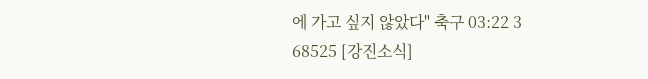에 가고 싶지 않았다" 축구 03:22 3
68525 [강진소식]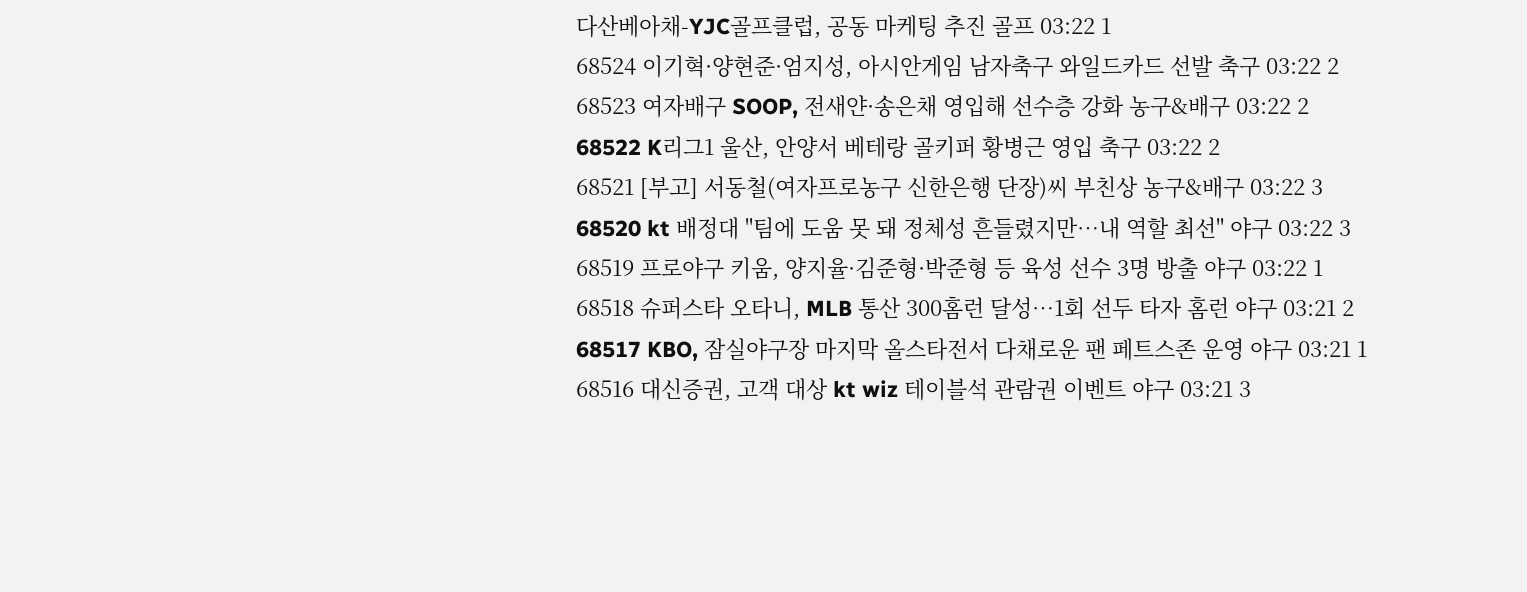다산베아채-YJC골프클럽, 공동 마케팅 추진 골프 03:22 1
68524 이기혁·양현준·엄지성, 아시안게임 남자축구 와일드카드 선발 축구 03:22 2
68523 여자배구 SOOP, 전새얀·송은채 영입해 선수층 강화 농구&배구 03:22 2
68522 K리그1 울산, 안양서 베테랑 골키퍼 황병근 영입 축구 03:22 2
68521 [부고] 서동철(여자프로농구 신한은행 단장)씨 부친상 농구&배구 03:22 3
68520 kt 배정대 "팀에 도움 못 돼 정체성 흔들렸지만…내 역할 최선" 야구 03:22 3
68519 프로야구 키움, 양지율·김준형·박준형 등 육성 선수 3명 방출 야구 03:22 1
68518 슈퍼스타 오타니, MLB 통산 300홈런 달성…1회 선두 타자 홈런 야구 03:21 2
68517 KBO, 잠실야구장 마지막 올스타전서 다채로운 팬 페트스존 운영 야구 03:21 1
68516 대신증권, 고객 대상 kt wiz 테이블석 관람권 이벤트 야구 03:21 3